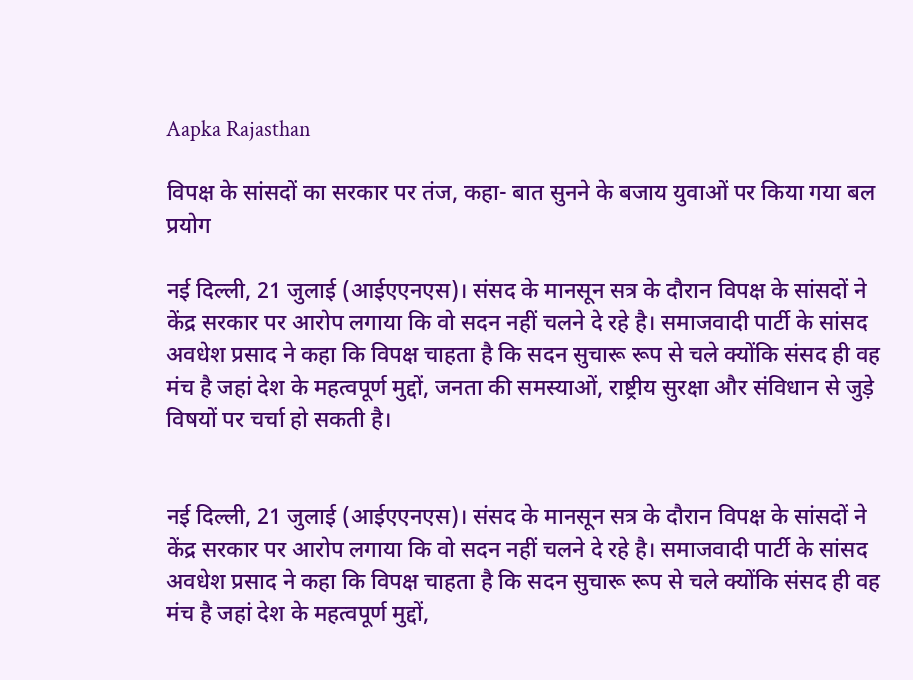Aapka Rajasthan

विपक्ष के सांसदों का सरकार पर तंज, कहा- बात सुनने के बजाय युवाओं पर किया गया बल प्रयोग

नई दिल्ली, 21 जुलाई (आईएएनएस)। संसद के मानसून सत्र के दौरान विपक्ष के सांसदों ने केंद्र सरकार पर आरोप लगाया कि वो सदन नहीं चलने दे रहे है। समाजवादी पार्टी के सांसद अवधेश प्रसाद ने कहा कि विपक्ष चाहता है कि सदन सुचारू रूप से चले क्योंकि संसद ही वह मंच है जहां देश के महत्वपूर्ण मुद्दों, जनता की समस्याओं, राष्ट्रीय सुरक्षा और संविधान से जुड़े विषयों पर चर्चा हो सकती है।


नई दिल्ली, 21 जुलाई (आईएएनएस)। संसद के मानसून सत्र के दौरान विपक्ष के सांसदों ने केंद्र सरकार पर आरोप लगाया कि वो सदन नहीं चलने दे रहे है। समाजवादी पार्टी के सांसद अवधेश प्रसाद ने कहा कि विपक्ष चाहता है कि सदन सुचारू रूप से चले क्योंकि संसद ही वह मंच है जहां देश के महत्वपूर्ण मुद्दों,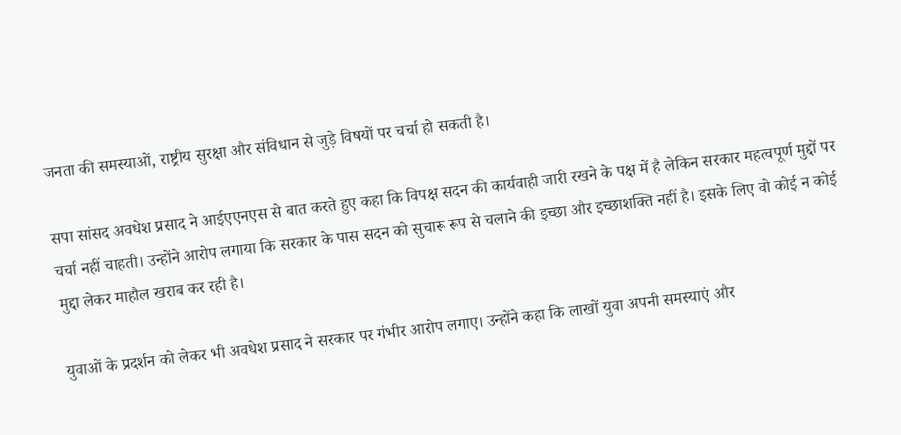जनता की समस्याओं, राष्ट्रीय सुरक्षा और संविधान से जुड़े विषयों पर चर्चा हो सकती है।

सपा सांसद अवधेश प्रसाद ने आईएएनएस से बात करते हुए कहा कि विपक्ष सदन की कार्यवाही जारी रखने के पक्ष में है लेकिन सरकार महत्वपूर्ण मुद्दों पर चर्चा नहीं चाहती। उन्होंने आरोप लगाया कि सरकार के पास सदन को सुचारू रूप से चलाने की इच्छा और इच्छाशक्ति नहीं है। इसके लिए वो कोई न कोई मुद्दा लेकर माहौल खराब कर रही है।

युवाओं के प्रदर्शन को लेकर भी अवधेश प्रसाद ने सरकार पर गंभीर आरोप लगाए। उन्होंने कहा कि लाखों युवा अपनी समस्याएं और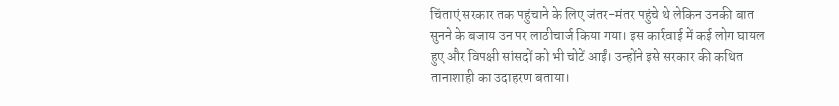चिंताएं सरकार तक पहुंचाने के लिए जंतर-मंतर पहुंचे थे लेकिन उनकी बात सुनने के बजाय उन पर लाठीचार्ज किया गया। इस कार्रवाई में कई लोग घायल हुए और विपक्षी सांसदों को भी चोटें आईं। उन्होंने इसे सरकार की कथित तानाशाही का उदाहरण बताया।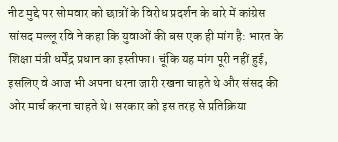नीट मुद्दे पर सोमवार को छात्रों के विरोध प्रदर्शन के बारे में कांग्रेस सांसद मल्लू रवि ने कहा कि युवाओं की बस एक ही मांग है: भारत के शिक्षा मंत्री धर्मेंद्र प्रधान का इस्तीफा। चूंकि यह मांग पूरी नहीं हुई, इसलिए वे आज भी अपना धरना जारी रखना चाहते थे और संसद की ओर मार्च करना चाहते थे। सरकार को इस तरह से प्रतिक्रिया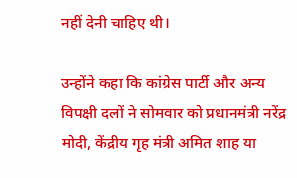नहीं देनी चाहिए थी।

उन्होंने कहा कि कांग्रेस पार्टी और अन्य विपक्षी दलों ने सोमवार को प्रधानमंत्री नरेंद्र मोदी, केंद्रीय गृह मंत्री अमित शाह या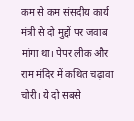कम से कम संसदीय कार्य मंत्री से दो मुद्दों पर जवाब मांगा था। पेपर लीक और राम मंदिर में कथित चढ़ावा चोरी। ये दो सबसे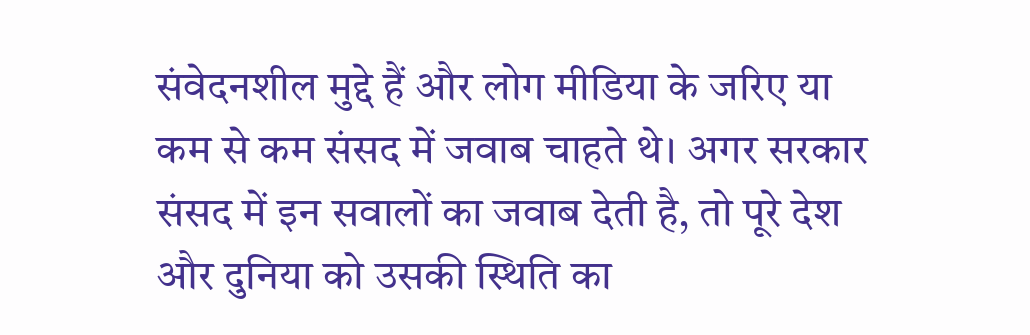संवेदनशील मुद्दे हैं और लोग मीडिया के जरिए या कम से कम संसद में जवाब चाहते थे। अगर सरकार संसद में इन सवालों का जवाब देती है, तो पूरे देश और दुनिया को उसकी स्थिति का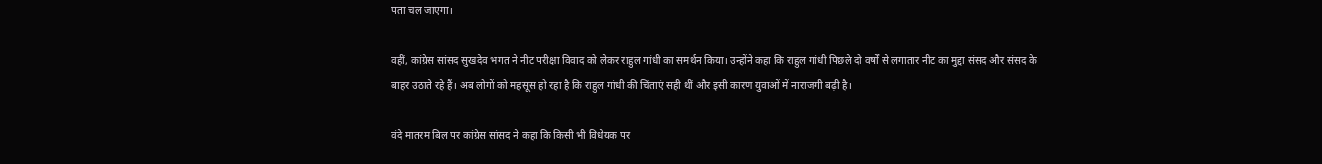पता चल जाएगा।

वहीं, कांग्रेस सांसद सुखदेव भगत ने नीट परीक्षा विवाद को लेकर राहुल गांधी का समर्थन किया। उन्होंने कहा कि राहुल गांधी पिछले दो वर्षों से लगातार नीट का मुद्दा संसद और संसद के बाहर उठाते रहे हैं। अब लोगों को महसूस हो रहा है कि राहुल गांधी की चिंताएं सही थीं और इसी कारण युवाओं में नाराजगी बढ़ी है।

वंदे मातरम बिल पर कांग्रेस सांसद ने कहा कि किसी भी विधेयक पर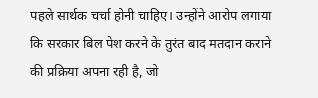पहले सार्थक चर्चा होनी चाहिए। उन्होंने आरोप लगाया कि सरकार बिल पेश करने के तुरंत बाद मतदान कराने की प्रक्रिया अपना रही है, जो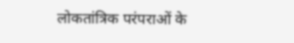लोकतांत्रिक परंपराओं के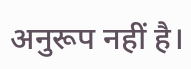अनुरूप नहीं है।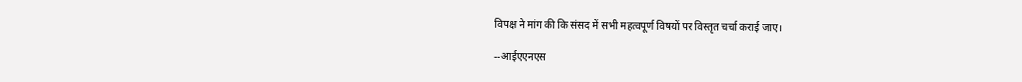विपक्ष ने मांग की कि संसद में सभी महत्वपूर्ण विषयों पर विस्तृत चर्चा कराई जाए।

--आईएएनएस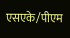एसएके/पीएम